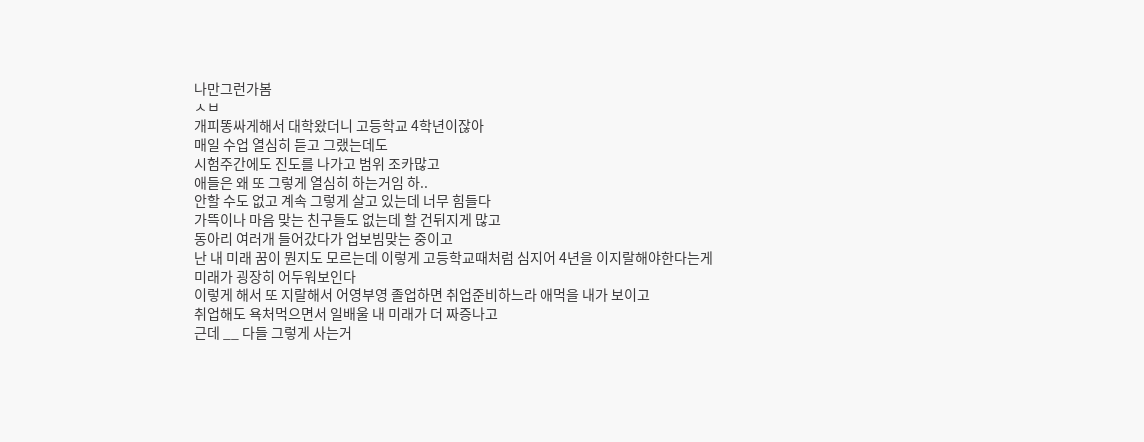나만그런가봄
ㅅㅂ
개피똥싸게해서 대학왔더니 고등학교 4학년이잖아
매일 수업 열심히 듣고 그랬는데도
시험주간에도 진도를 나가고 범위 조카많고
애들은 왜 또 그렇게 열심히 하는거임 하..
안할 수도 없고 계속 그렇게 살고 있는데 너무 힘들다
가뜩이나 마음 맞는 친구들도 없는데 할 건뒤지게 많고
동아리 여러개 들어갔다가 업보빔맞는 중이고
난 내 미래 꿈이 뭔지도 모르는데 이렇게 고등학교때처럼 심지어 4년을 이지랄해야한다는게
미래가 굉장히 어두워보인다
이렇게 해서 또 지랄해서 어영부영 졸업하면 취업준비하느라 애먹을 내가 보이고
취업해도 욕처먹으면서 일배울 내 미래가 더 짜증나고
근데 __ 다들 그렇게 사는거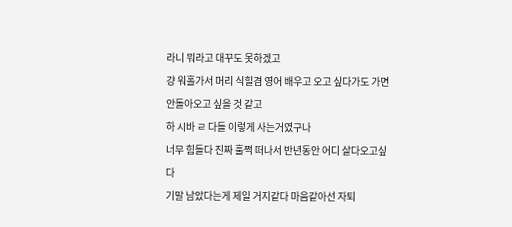라니 뭐라고 대꾸도 못하겠고
걍 워홀가서 머리 식힐겸 영어 배우고 오고 싶다가도 가면 안돌아오고 싶을 것 같고
하 시바 ㄹ 다들 이렇게 사는거였구나
너무 힘들다 진짜 훌쩍 떠나서 반년동안 어디 살다오고싶다
기말 남았다는게 제일 거지같다 마음같아선 자퇴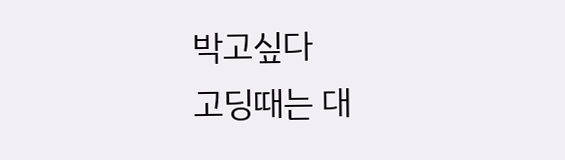박고싶다
고딩때는 대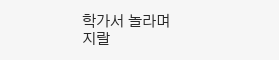학가서 놀라며
지랄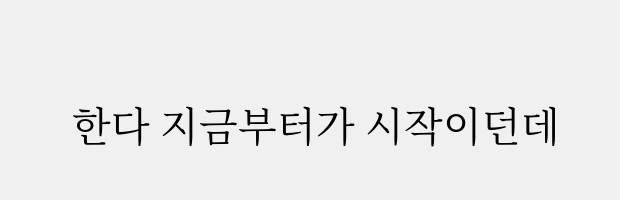한다 지금부터가 시작이던데